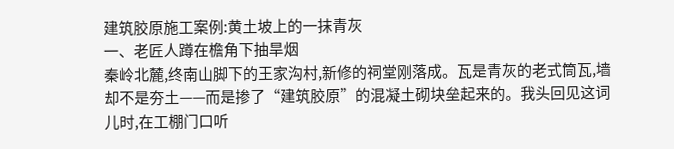建筑胶原施工案例:黄土坡上的一抹青灰
一、老匠人蹲在檐角下抽旱烟
秦岭北麓,终南山脚下的王家沟村,新修的祠堂刚落成。瓦是青灰的老式筒瓦,墙却不是夯土——而是掺了“建筑胶原”的混凝土砌块垒起来的。我头回见这词儿时,在工棚门口听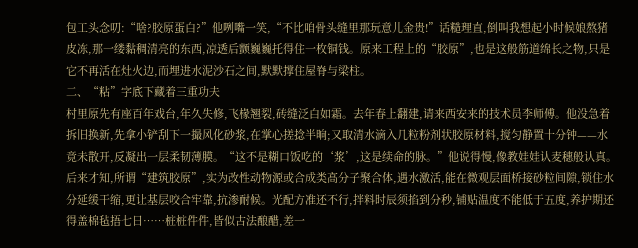包工头念叨:“啥?胶原蛋白?”他咧嘴一笑,“不比咱骨头缝里那玩意儿金贵!”话糙理直,倒叫我想起小时候娘熬猪皮冻,那一缕黏稠清亮的东西,凉透后颤巍巍托得住一枚铜钱。原来工程上的“胶原”,也是这般筋道绵长之物,只是它不再活在灶火边,而埋进水泥沙石之间,默默撑住屋脊与梁柱。
二、“粘”字底下藏着三重功夫
村里原先有座百年戏台,年久失修,飞椽翘裂,砖缝泛白如霜。去年春上翻建,请来西安来的技术员李师傅。他没急着拆旧换新,先拿小铲刮下一撮风化砂浆,在掌心搓捻半晌;又取清水滴入几粒粉剂状胶原材料,搅匀静置十分钟——水竟未散开,反凝出一层柔韧薄膜。“这不是糊口饭吃的‘浆’,这是续命的脉。”他说得慢,像教娃娃认麦穗般认真。后来才知,所谓“建筑胶原”,实为改性动物源或合成类高分子聚合体,遇水激活,能在微观层面桥接砂粒间隙,锁住水分延缓干缩,更让基层咬合牢靠,抗渗耐候。光配方准还不行,拌料时辰须掐到分秒,铺贴温度不能低于五度,养护期还得盖棉毡捂七日……桩桩件件,皆似古法酿醋,差一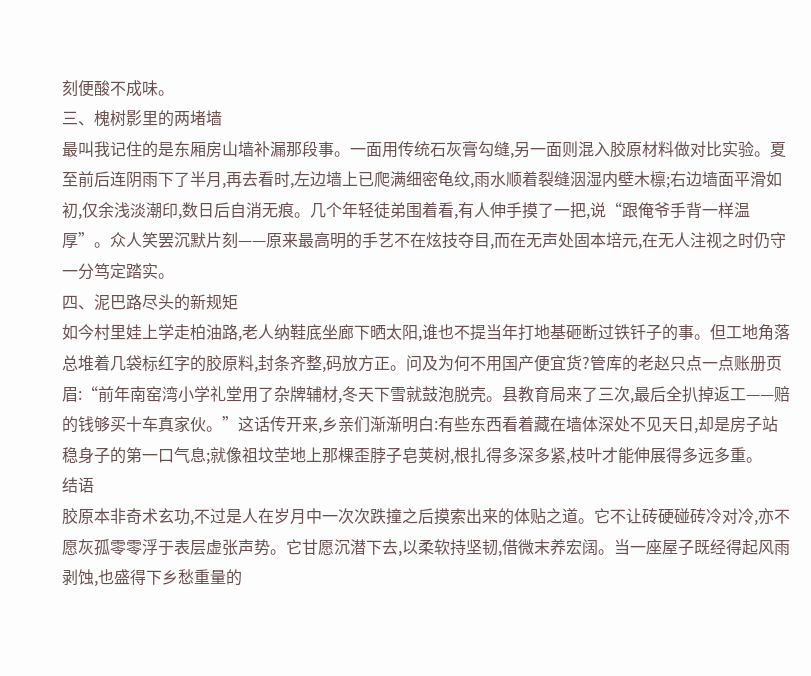刻便酸不成味。
三、槐树影里的两堵墙
最叫我记住的是东厢房山墙补漏那段事。一面用传统石灰膏勾缝,另一面则混入胶原材料做对比实验。夏至前后连阴雨下了半月,再去看时,左边墙上已爬满细密龟纹,雨水顺着裂缝洇湿内壁木檩;右边墙面平滑如初,仅余浅淡潮印,数日后自消无痕。几个年轻徒弟围着看,有人伸手摸了一把,说“跟俺爷手背一样温厚”。众人笑罢沉默片刻——原来最高明的手艺不在炫技夺目,而在无声处固本培元,在无人注视之时仍守一分笃定踏实。
四、泥巴路尽头的新规矩
如今村里娃上学走柏油路,老人纳鞋底坐廊下晒太阳,谁也不提当年打地基砸断过铁钎子的事。但工地角落总堆着几袋标红字的胶原料,封条齐整,码放方正。问及为何不用国产便宜货?管库的老赵只点一点账册页眉:“前年南窑湾小学礼堂用了杂牌辅材,冬天下雪就鼓泡脱壳。县教育局来了三次,最后全扒掉返工——赔的钱够买十车真家伙。”这话传开来,乡亲们渐渐明白:有些东西看着藏在墙体深处不见天日,却是房子站稳身子的第一口气息;就像祖坟茔地上那棵歪脖子皂荚树,根扎得多深多紧,枝叶才能伸展得多远多重。
结语
胶原本非奇术玄功,不过是人在岁月中一次次跌撞之后摸索出来的体贴之道。它不让砖硬碰砖冷对冷,亦不愿灰孤零零浮于表层虚张声势。它甘愿沉潜下去,以柔软持坚韧,借微末养宏阔。当一座屋子既经得起风雨剥蚀,也盛得下乡愁重量的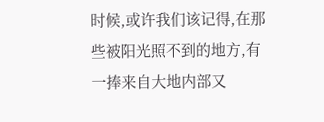时候,或许我们该记得,在那些被阳光照不到的地方,有一捧来自大地内部又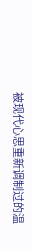被现代心思重新调制过的温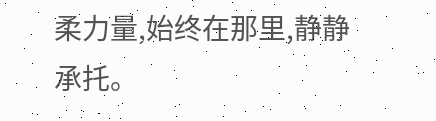柔力量,始终在那里,静静承托。